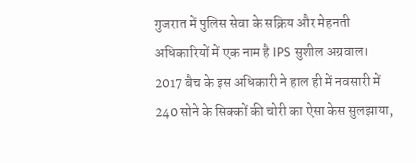गुजरात में पुलिस सेवा के सक्रिय और मेहनती अधिकारियों में एक नाम है IPS सुशील अग्रवाल। 2017 बैच के इस अधिकारी ने हाल ही में नवसारी में 240 सोने के सिक्कों की चोरी का ऐसा केस सुलझाया,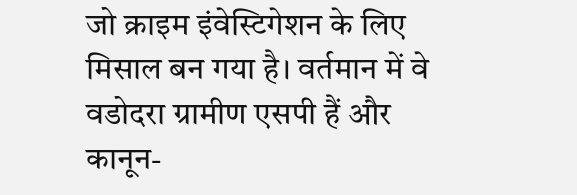जो क्राइम इंवेस्टिगेशन के लिए मिसाल बन गया है। वर्तमान में वे वडोदरा ग्रामीण एसपी हैं और कानून-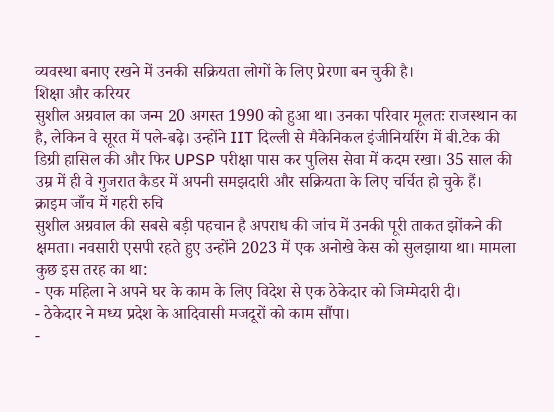व्यवस्था बनाए रखने में उनकी सक्रियता लोगों के लिए प्रेरणा बन चुकी है।
शिक्षा और करियर
सुशील अग्रवाल का जन्म 20 अगस्त 1990 को हुआ था। उनका परिवार मूलतः राजस्थान का है, लेकिन वे सूरत में पले-बढ़े। उन्होंने IIT दिल्ली से मैकेनिकल इंजीनियरिंग में बी.टेक की डिग्री हासिल की और फिर UPSP परीक्षा पास कर पुलिस सेवा में कदम रखा। 35 साल की उम्र में ही वे गुजरात कैडर में अपनी समझदारी और सक्रियता के लिए चर्चित हो चुके हैं।
क्राइम जाँच में गहरी रुचि
सुशील अग्रवाल की सबसे बड़ी पहचान है अपराध की जांच में उनकी पूरी ताकत झोंकने की क्षमता। नवसारी एसपी रहते हुए उन्होंने 2023 में एक अनोखे केस को सुलझाया था। मामला कुछ इस तरह का था:
- एक महिला ने अपने घर के काम के लिए विदेश से एक ठेकेदार को जिम्मेदारी दी।
- ठेकेदार ने मध्य प्रदेश के आदिवासी मजदूरों को काम सौंपा।
-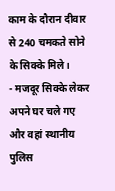काम के दौरान दीवार से 240 चमकते सोने के सिक्के मिले।
- मजदूर सिक्के लेकर अपने घर चले गए और वहां स्थानीय पुलिस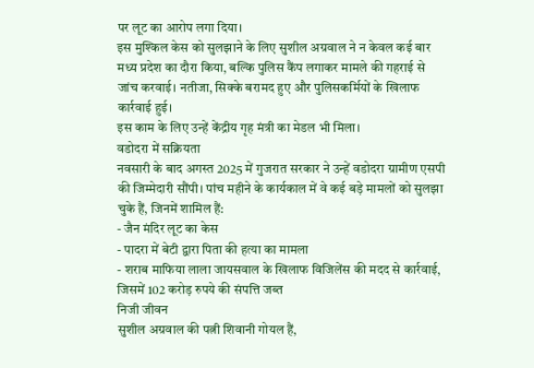पर लूट का आरोप लगा दिया।
इस मुश्किल केस को सुलझाने के लिए सुशील अग्रवाल ने न केवल कई बार मध्य प्रदेश का दौरा किया, बल्कि पुलिस कैंप लगाकर मामले की गहराई से जांच करवाई। नतीजा, सिक्के बरामद हुए और पुलिसकर्मियों के खिलाफ कार्रवाई हुई।
इस काम के लिए उन्हें केंद्रीय गृह मंत्री का मेडल भी मिला।
वडोदरा में सक्रियता
नवसारी के बाद अगस्त 2025 में गुजरात सरकार ने उन्हें वडोदरा ग्रामीण एसपी की जिम्मेदारी सौंपी। पांच महीने के कार्यकाल में वे कई बड़े मामलों को सुलझा चुके हैं, जिनमें शामिल हैं:
- जैन मंदिर लूट का केस
- पादरा में बेटी द्वारा पिता की हत्या का मामला
- शराब माफिया लाला जायसवाल के खिलाफ विजिलेंस की मदद से कार्रवाई, जिसमें 102 करोड़ रुपये की संपत्ति जब्त
निजी जीवन
सुशील अग्रवाल की पत्नी शिवानी गोयल हैं,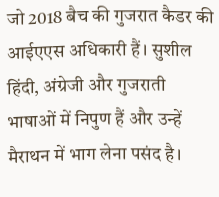जो 2018 बैच की गुजरात कैडर की आईएएस अधिकारी हैं। सुशील हिंदी, अंग्रेजी और गुजराती भाषाओं में निपुण हैं और उन्हें मैराथन में भाग लेना पसंद है।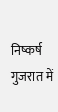निष्कर्ष
गुजरात में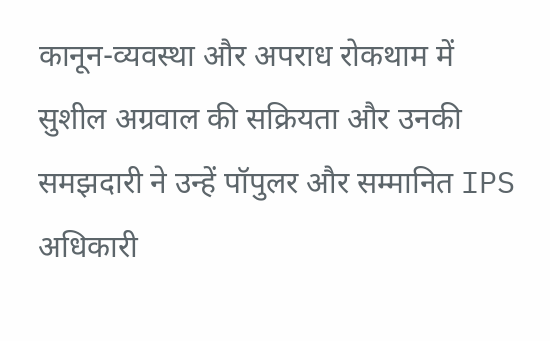कानून-व्यवस्था और अपराध रोकथाम में सुशील अग्रवाल की सक्रियता और उनकी समझदारी ने उन्हें पॉपुलर और सम्मानित IPS अधिकारी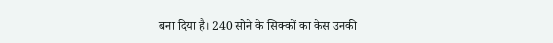बना दिया है। 240 सोने के सिक्कों का केस उनकी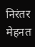निरंतर मेहनत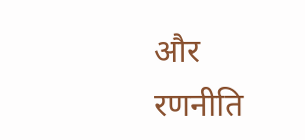और रणनीति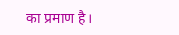का प्रमाण है।